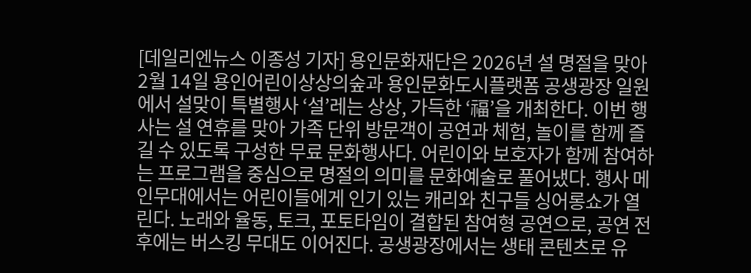[데일리엔뉴스 이종성 기자] 용인문화재단은 2026년 설 명절을 맞아 2월 14일 용인어린이상상의숲과 용인문화도시플랫폼 공생광장 일원에서 설맞이 특별행사 ‘설’레는 상상, 가득한 ‘福’을 개최한다. 이번 행사는 설 연휴를 맞아 가족 단위 방문객이 공연과 체험, 놀이를 함께 즐길 수 있도록 구성한 무료 문화행사다. 어린이와 보호자가 함께 참여하는 프로그램을 중심으로 명절의 의미를 문화예술로 풀어냈다. 행사 메인무대에서는 어린이들에게 인기 있는 캐리와 친구들 싱어롱쇼가 열린다. 노래와 율동, 토크, 포토타임이 결합된 참여형 공연으로, 공연 전후에는 버스킹 무대도 이어진다. 공생광장에서는 생태 콘텐츠로 유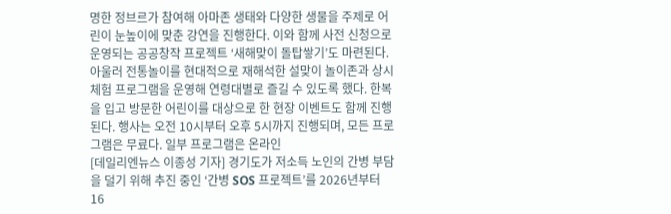명한 정브르가 참여해 아마존 생태와 다양한 생물을 주제로 어린이 눈높이에 맞춘 강연을 진행한다. 이와 함께 사전 신청으로 운영되는 공공창작 프로젝트 ‘새해맞이 돌탑쌓기’도 마련된다. 아울러 전통놀이를 현대적으로 재해석한 설맞이 놀이존과 상시 체험 프로그램을 운영해 연령대별로 즐길 수 있도록 했다. 한복을 입고 방문한 어린이를 대상으로 한 현장 이벤트도 함께 진행된다. 행사는 오전 10시부터 오후 5시까지 진행되며, 모든 프로그램은 무료다. 일부 프로그램은 온라인
[데일리엔뉴스 이종성 기자] 경기도가 저소득 노인의 간병 부담을 덜기 위해 추진 중인 ‘간병 SOS 프로젝트’를 2026년부터 16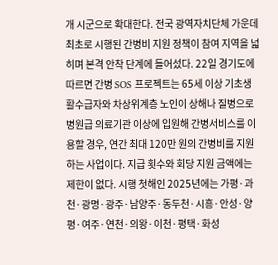개 시군으로 확대한다. 전국 광역자치단체 가운데 최초로 시행된 간병비 지원 정책이 참여 지역을 넓히며 본격 안착 단계에 들어섰다. 22일 경기도에 따르면 간병 SOS 프로젝트는 65세 이상 기초생활수급자와 차상위계층 노인이 상해나 질병으로 병원급 의료기관 이상에 입원해 간병서비스를 이용할 경우, 연간 최대 120만 원의 간병비를 지원하는 사업이다. 지급 횟수와 회당 지원 금액에는 제한이 없다. 시행 첫해인 2025년에는 가평·과천·광명·광주·남양주·동두천·시흥·안성·양평·여주·연천·의왕·이천·평택·화성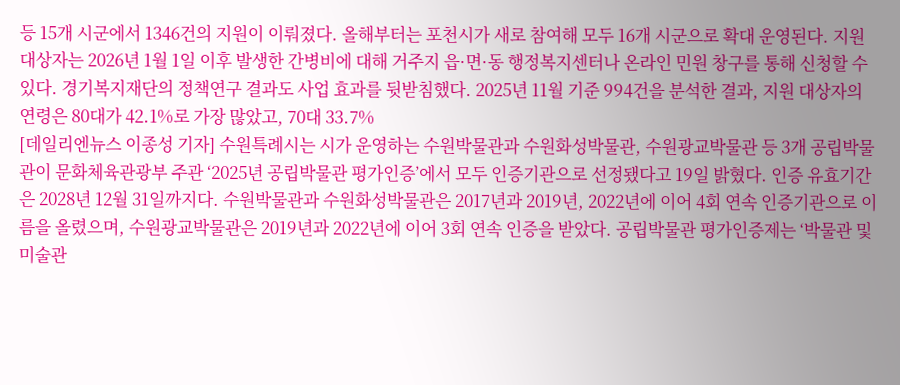등 15개 시군에서 1346건의 지원이 이뤄졌다. 올해부터는 포천시가 새로 참여해 모두 16개 시군으로 확대 운영된다. 지원 대상자는 2026년 1월 1일 이후 발생한 간병비에 대해 거주지 읍·면·동 행정복지센터나 온라인 민원 창구를 통해 신청할 수 있다. 경기복지재단의 정책연구 결과도 사업 효과를 뒷받침했다. 2025년 11월 기준 994건을 분석한 결과, 지원 대상자의 연령은 80대가 42.1%로 가장 많았고, 70대 33.7%
[데일리엔뉴스 이종성 기자] 수원특례시는 시가 운영하는 수원박물관과 수원화성박물관, 수원광교박물관 등 3개 공립박물관이 문화체육관광부 주관 ‘2025년 공립박물관 평가인증’에서 모두 인증기관으로 선정됐다고 19일 밝혔다. 인증 유효기간은 2028년 12월 31일까지다. 수원박물관과 수원화성박물관은 2017년과 2019년, 2022년에 이어 4회 연속 인증기관으로 이름을 올렸으며, 수원광교박물관은 2019년과 2022년에 이어 3회 연속 인증을 받았다. 공립박물관 평가인증제는 ‘박물관 및 미술관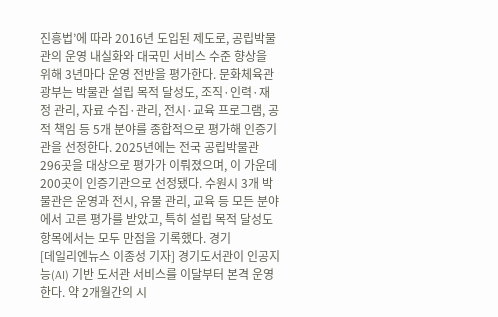진흥법’에 따라 2016년 도입된 제도로, 공립박물관의 운영 내실화와 대국민 서비스 수준 향상을 위해 3년마다 운영 전반을 평가한다. 문화체육관광부는 박물관 설립 목적 달성도, 조직·인력·재정 관리, 자료 수집·관리, 전시·교육 프로그램, 공적 책임 등 5개 분야를 종합적으로 평가해 인증기관을 선정한다. 2025년에는 전국 공립박물관 296곳을 대상으로 평가가 이뤄졌으며, 이 가운데 200곳이 인증기관으로 선정됐다. 수원시 3개 박물관은 운영과 전시, 유물 관리, 교육 등 모든 분야에서 고른 평가를 받았고, 특히 설립 목적 달성도 항목에서는 모두 만점을 기록했다. 경기
[데일리엔뉴스 이종성 기자] 경기도서관이 인공지능(AI) 기반 도서관 서비스를 이달부터 본격 운영한다. 약 2개월간의 시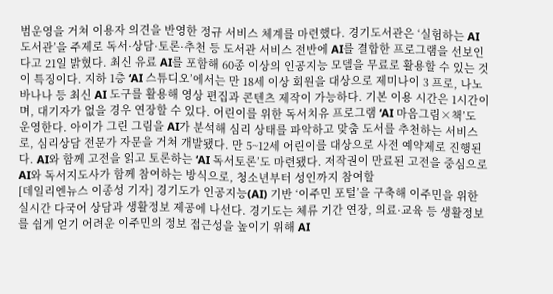범운영을 거쳐 이용자 의견을 반영한 정규 서비스 체계를 마련했다. 경기도서관은 ‘실험하는 AI 도서관’을 주제로 독서·상담·토론·추천 등 도서관 서비스 전반에 AI를 결합한 프로그램을 선보인다고 21일 밝혔다. 최신 유료 AI를 포함해 60종 이상의 인공지능 모델을 무료로 활용할 수 있는 것이 특징이다. 지하 1층 ‘AI 스튜디오’에서는 만 18세 이상 회원을 대상으로 제미나이 3 프로, 나노바나나 등 최신 AI 도구를 활용해 영상 편집과 콘텐츠 제작이 가능하다. 기본 이용 시간은 1시간이며, 대기자가 없을 경우 연장할 수 있다. 어린이를 위한 독서치유 프로그램 ‘AI 마음그림×책’도 운영한다. 아이가 그린 그림을 AI가 분석해 심리 상태를 파악하고 맞춤 도서를 추천하는 서비스로, 심리상담 전문가 자문을 거쳐 개발됐다. 만 5~12세 어린이를 대상으로 사전 예약제로 진행된다. AI와 함께 고전을 읽고 토론하는 ‘AI 독서토론’도 마련됐다. 저작권이 만료된 고전을 중심으로 AI와 독서지도사가 함께 참여하는 방식으로, 청소년부터 성인까지 참여할
[데일리엔뉴스 이종성 기자] 경기도가 인공지능(AI) 기반 ‘이주민 포털’을 구축해 이주민을 위한 실시간 다국어 상담과 생활정보 제공에 나선다. 경기도는 체류 기간 연장, 의료·교육 등 생활정보를 쉽게 얻기 어려운 이주민의 정보 접근성을 높이기 위해 AI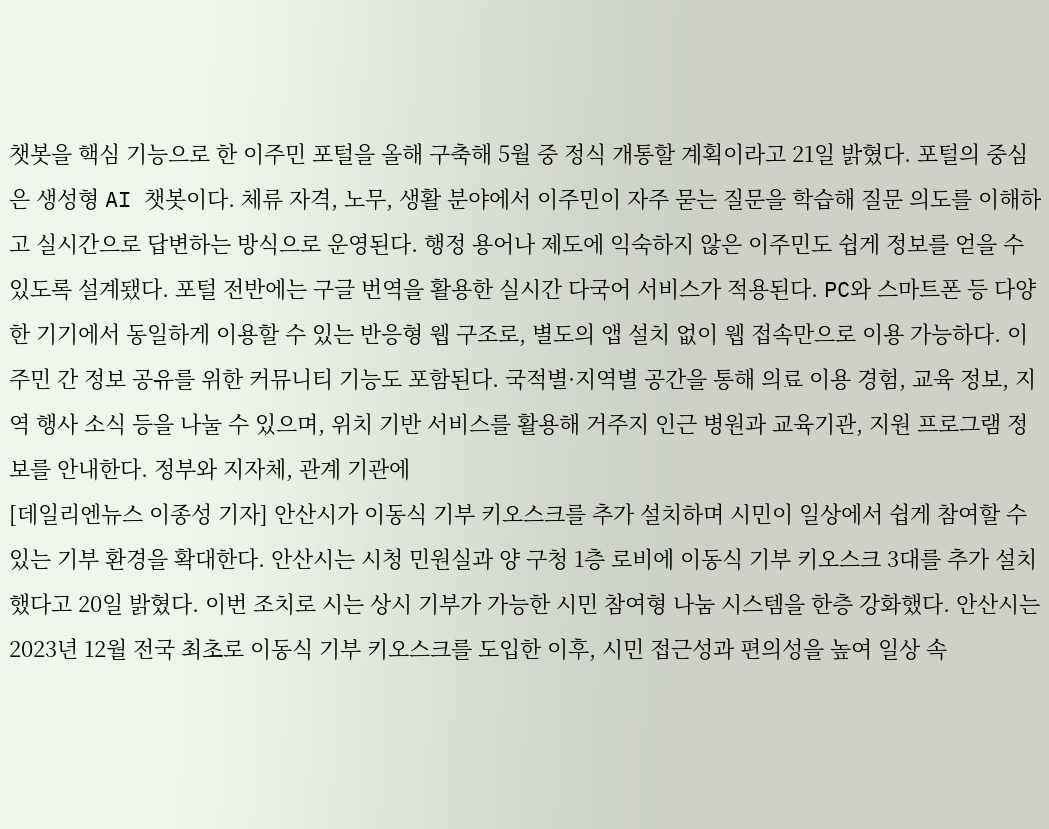챗봇을 핵심 기능으로 한 이주민 포털을 올해 구축해 5월 중 정식 개통할 계획이라고 21일 밝혔다. 포털의 중심은 생성형 AI 챗봇이다. 체류 자격, 노무, 생활 분야에서 이주민이 자주 묻는 질문을 학습해 질문 의도를 이해하고 실시간으로 답변하는 방식으로 운영된다. 행정 용어나 제도에 익숙하지 않은 이주민도 쉽게 정보를 얻을 수 있도록 설계됐다. 포털 전반에는 구글 번역을 활용한 실시간 다국어 서비스가 적용된다. PC와 스마트폰 등 다양한 기기에서 동일하게 이용할 수 있는 반응형 웹 구조로, 별도의 앱 설치 없이 웹 접속만으로 이용 가능하다. 이주민 간 정보 공유를 위한 커뮤니티 기능도 포함된다. 국적별·지역별 공간을 통해 의료 이용 경험, 교육 정보, 지역 행사 소식 등을 나눌 수 있으며, 위치 기반 서비스를 활용해 거주지 인근 병원과 교육기관, 지원 프로그램 정보를 안내한다. 정부와 지자체, 관계 기관에
[데일리엔뉴스 이종성 기자] 안산시가 이동식 기부 키오스크를 추가 설치하며 시민이 일상에서 쉽게 참여할 수 있는 기부 환경을 확대한다. 안산시는 시청 민원실과 양 구청 1층 로비에 이동식 기부 키오스크 3대를 추가 설치했다고 20일 밝혔다. 이번 조치로 시는 상시 기부가 가능한 시민 참여형 나눔 시스템을 한층 강화했다. 안산시는 2023년 12월 전국 최초로 이동식 기부 키오스크를 도입한 이후, 시민 접근성과 편의성을 높여 일상 속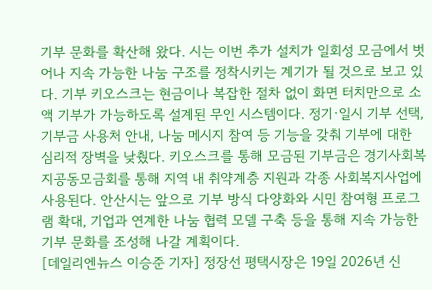기부 문화를 확산해 왔다. 시는 이번 추가 설치가 일회성 모금에서 벗어나 지속 가능한 나눔 구조를 정착시키는 계기가 될 것으로 보고 있다. 기부 키오스크는 현금이나 복잡한 절차 없이 화면 터치만으로 소액 기부가 가능하도록 설계된 무인 시스템이다. 정기·일시 기부 선택, 기부금 사용처 안내, 나눔 메시지 참여 등 기능을 갖춰 기부에 대한 심리적 장벽을 낮췄다. 키오스크를 통해 모금된 기부금은 경기사회복지공동모금회를 통해 지역 내 취약계층 지원과 각종 사회복지사업에 사용된다. 안산시는 앞으로 기부 방식 다양화와 시민 참여형 프로그램 확대, 기업과 연계한 나눔 협력 모델 구축 등을 통해 지속 가능한 기부 문화를 조성해 나갈 계획이다.
[데일리엔뉴스 이승준 기자] 정장선 평택시장은 19일 2026년 신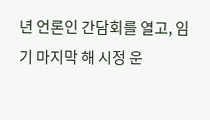년 언론인 간담회를 열고, 임기 마지막 해 시정 운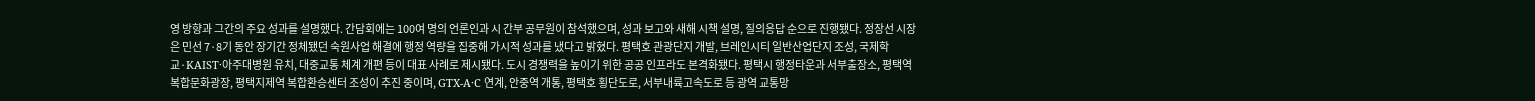영 방향과 그간의 주요 성과를 설명했다. 간담회에는 100여 명의 언론인과 시 간부 공무원이 참석했으며, 성과 보고와 새해 시책 설명, 질의응답 순으로 진행됐다. 정장선 시장은 민선 7·8기 동안 장기간 정체됐던 숙원사업 해결에 행정 역량을 집중해 가시적 성과를 냈다고 밝혔다. 평택호 관광단지 개발, 브레인시티 일반산업단지 조성, 국제학교·KAIST·아주대병원 유치, 대중교통 체계 개편 등이 대표 사례로 제시됐다. 도시 경쟁력을 높이기 위한 공공 인프라도 본격화됐다. 평택시 행정타운과 서부출장소, 평택역 복합문화광장, 평택지제역 복합환승센터 조성이 추진 중이며, GTX-A·C 연계, 안중역 개통, 평택호 횡단도로, 서부내륙고속도로 등 광역 교통망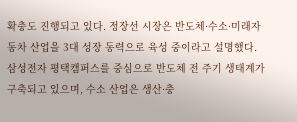확충도 진행되고 있다. 정장선 시장은 반도체·수소·미래자동차 산업을 3대 성장 동력으로 육성 중이라고 설명했다. 삼성전자 평택캠퍼스를 중심으로 반도체 전 주기 생태계가 구축되고 있으며, 수소 산업은 생산·충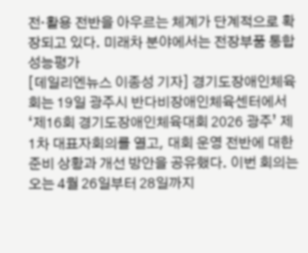전·활용 전반을 아우르는 체계가 단계적으로 확장되고 있다. 미래차 분야에서는 전장부품 통합성능평가
[데일리엔뉴스 이종성 기자] 경기도장애인체육회는 19일 광주시 반다비장애인체육센터에서 ‘제16회 경기도장애인체육대회 2026 광주’ 제1차 대표자회의를 열고, 대회 운영 전반에 대한 준비 상황과 개선 방안을 공유했다. 이번 회의는 오는 4월 26일부터 28일까지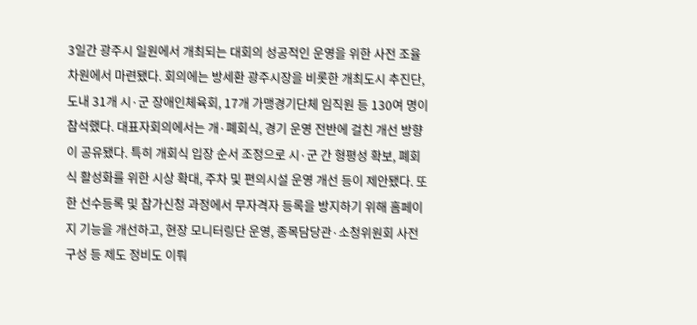3일간 광주시 일원에서 개최되는 대회의 성공적인 운영을 위한 사전 조율 차원에서 마련됐다. 회의에는 방세환 광주시장을 비롯한 개최도시 추진단, 도내 31개 시·군 장애인체육회, 17개 가맹경기단체 임직원 등 130여 명이 참석했다. 대표자회의에서는 개·폐회식, 경기 운영 전반에 걸친 개선 방향이 공유됐다. 특히 개회식 입장 순서 조정으로 시·군 간 형평성 확보, 폐회식 활성화를 위한 시상 확대, 주차 및 편의시설 운영 개선 등이 제안됐다. 또한 선수등록 및 참가신청 과정에서 무자격자 등록을 방지하기 위해 홈페이지 기능을 개선하고, 현장 모니터링단 운영, 종목담당관·소청위원회 사전 구성 등 제도 정비도 이뤄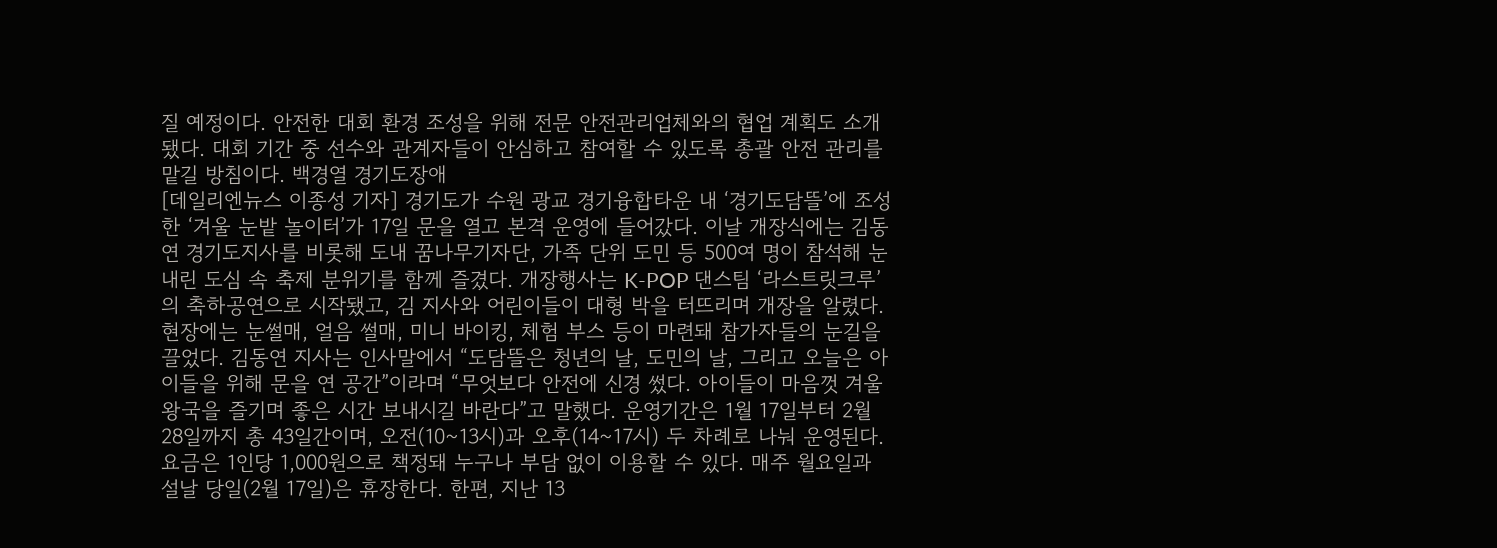질 예정이다. 안전한 대회 환경 조성을 위해 전문 안전관리업체와의 협업 계획도 소개됐다. 대회 기간 중 선수와 관계자들이 안심하고 참여할 수 있도록 총괄 안전 관리를 맡길 방침이다. 백경열 경기도장애
[데일리엔뉴스 이종성 기자] 경기도가 수원 광교 경기융합타운 내 ‘경기도담뜰’에 조성한 ‘겨울 눈밭 놀이터’가 17일 문을 열고 본격 운영에 들어갔다. 이날 개장식에는 김동연 경기도지사를 비롯해 도내 꿈나무기자단, 가족 단위 도민 등 500여 명이 참석해 눈 내린 도심 속 축제 분위기를 함께 즐겼다. 개장행사는 K-POP 댄스팀 ‘라스트릿크루’의 축하공연으로 시작됐고, 김 지사와 어린이들이 대형 박을 터뜨리며 개장을 알렸다. 현장에는 눈썰매, 얼음 썰매, 미니 바이킹, 체험 부스 등이 마련돼 참가자들의 눈길을 끌었다. 김동연 지사는 인사말에서 “도담뜰은 청년의 날, 도민의 날, 그리고 오늘은 아이들을 위해 문을 연 공간”이라며 “무엇보다 안전에 신경 썼다. 아이들이 마음껏 겨울왕국을 즐기며 좋은 시간 보내시길 바란다”고 말했다. 운영기간은 1월 17일부터 2월 28일까지 총 43일간이며, 오전(10~13시)과 오후(14~17시) 두 차례로 나눠 운영된다. 요금은 1인당 1,000원으로 책정돼 누구나 부담 없이 이용할 수 있다. 매주 월요일과 설날 당일(2월 17일)은 휴장한다. 한편, 지난 13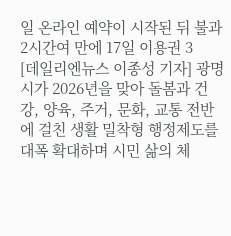일 온라인 예약이 시작된 뒤 불과 2시간여 만에 17일 이용권 3
[데일리엔뉴스 이종성 기자] 광명시가 2026년을 맞아 돌봄과 건강, 양육, 주거, 문화, 교통 전반에 걸친 생활 밀착형 행정제도를 대폭 확대하며 시민 삶의 체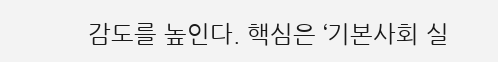감도를 높인다. 핵심은 ‘기본사회 실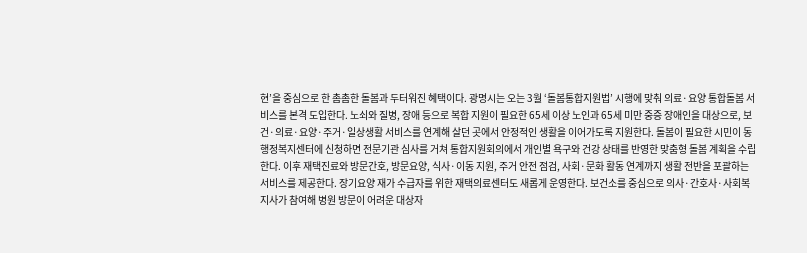현’을 중심으로 한 촘촘한 돌봄과 두터워진 혜택이다. 광명시는 오는 3월 ‘돌봄통합지원법’ 시행에 맞춰 의료·요양 통합돌봄 서비스를 본격 도입한다. 노쇠와 질병, 장애 등으로 복합 지원이 필요한 65세 이상 노인과 65세 미만 중증 장애인을 대상으로, 보건·의료·요양·주거·일상생활 서비스를 연계해 살던 곳에서 안정적인 생활을 이어가도록 지원한다. 돌봄이 필요한 시민이 동 행정복지센터에 신청하면 전문기관 심사를 거쳐 통합지원회의에서 개인별 욕구와 건강 상태를 반영한 맞춤형 돌봄 계획을 수립한다. 이후 재택진료와 방문간호, 방문요양, 식사·이동 지원, 주거 안전 점검, 사회·문화 활동 연계까지 생활 전반을 포괄하는 서비스를 제공한다. 장기요양 재가 수급자를 위한 재택의료센터도 새롭게 운영한다. 보건소를 중심으로 의사·간호사·사회복지사가 참여해 병원 방문이 어려운 대상자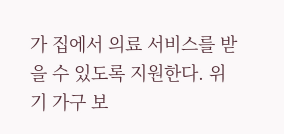가 집에서 의료 서비스를 받을 수 있도록 지원한다. 위기 가구 보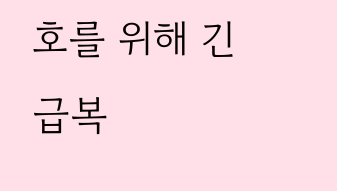호를 위해 긴급복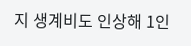지 생계비도 인상해 1인